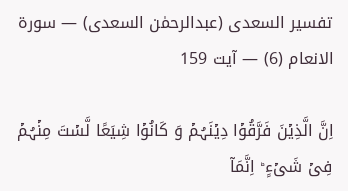تفسیر السعدی (عبدالرحمٰن السعدی) — سورۃ الانعام (6) — آیت 159

اِنَّ الَّذِیۡنَ فَرَّقُوۡا دِیۡنَہُمۡ وَ کَانُوۡا شِیَعًا لَّسۡتَ مِنۡہُمۡ فِیۡ شَیۡءٍ ؕ اِنَّمَاۤ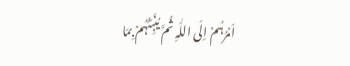اَمۡرُہُمۡ اِلَی اللّٰہِ ثُمَّ یُنَبِّئُہُمۡ بِمَا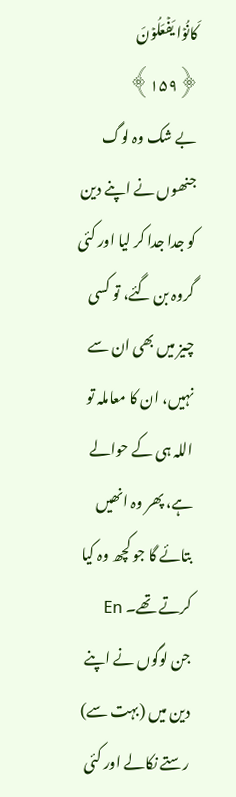کَانُوۡا یَفۡعَلُوۡنَ ﴿۱۵۹﴾
بے شک وہ لوگ جنھوں نے اپنے دین کو جدا جدا کر لیا اور کئی گروہ بن گئے، تو کسی چیز میں بھی ان سے نہیں، ان کا معاملہ تو اللہ ہی کے حوالے ہے، پھر وہ انھیں بتائے گا جو کچھ وہ کیا کرتے تھے۔ En
جن لوگوں نے اپنے دین میں (بہت سے) رستے نکالے اور کئی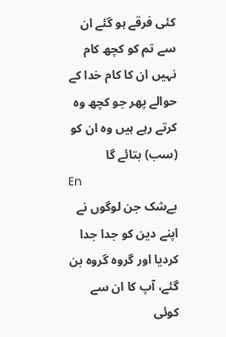کئی فرقے ہو گئے ان سے تم کو کچھ کام نہیں ان کا کام خدا کے حوالے پھر جو کچھ وہ کرتے رہے ہیں وہ ان کو (سب) بتائے گا
En
بےشک جن لوگوں نے اپنے دین کو جدا جدا کردیا اور گروه گروه بن گئے، آپ کا ان سے کوئی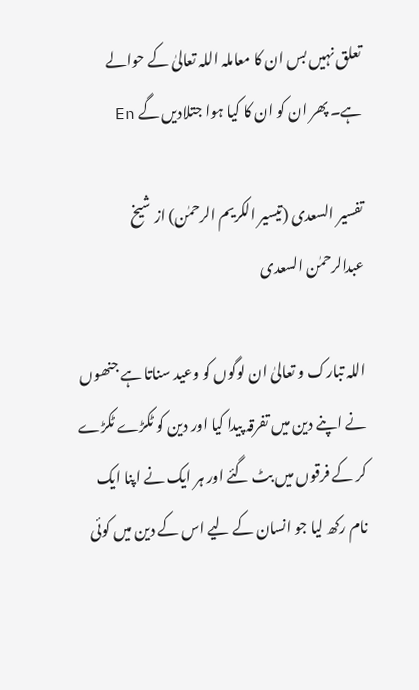تعلق نہیں بس ان کا معاملہ اللہ تعالیٰ کے حوالے ہے۔ پھر ان کو ان کا کیا ہوا جتلادیں گے En

تفسیر السعدی (تیسیر الکریم الرحمٰن) از شیخ عبدالرحمٰن السعدی

اللہ تبارک و تعالیٰ ان لوگوں کو وعید سناتا ہے جنھوں نے اپنے دین میں تفرقہ پیدا کیا اور دین کو ٹکڑے ٹکڑے کر کے فرقوں میں بٹ گئے اور ہر ایک نے اپنا ایک نام رکھ لیا جو انسان کے لیے اس کے دین میں کوئی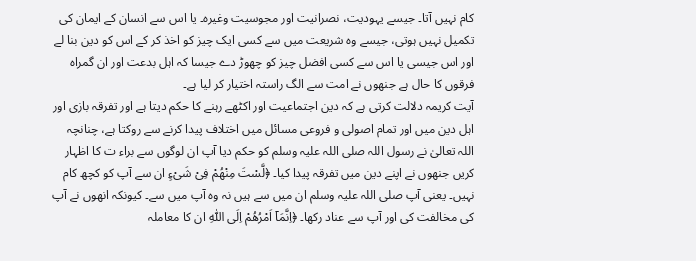کام نہیں آتا۔ جیسے یہودیت، نصرانیت اور مجوسیت وغیرہ۔ یا اس سے انسان کے ایمان کی تکمیل نہیں ہوتی، جیسے وہ شریعت میں سے کسی ایک چیز کو اخذ کر کے اس کو دین بنا لے اور اس جیسی یا اس سے کسی افضل چیز کو چھوڑ دے جیسا کہ اہل بدعت اور ان گمراہ فرقوں کا حال ہے جنھوں نے امت سے الگ راستہ اختیار کر لیا ہے۔
آیت کریمہ دلالت کرتی ہے کہ دین اجتماعیت اور اکٹھے رہنے کا حکم دیتا ہے اور تفرقہ بازی اور اہل دین میں اور تمام اصولی و فروعی مسائل میں اختلاف پیدا کرنے سے روکتا ہے، چنانچہ اللہ تعالیٰ نے رسول اللہ صلی اللہ علیہ وسلم کو حکم دیا آپ ان لوگوں سے براء ت کا اظہار کریں جنھوں نے اپنے دین میں تفرقہ پیدا کیا۔ ﴿لَّسْتَ مِنْهُمْ فِیْ شَیْءٍ ان سے آپ کو کچھ کام نہیں۔ یعنی آپ صلی اللہ علیہ وسلم ان میں سے ہیں نہ وہ آپ میں سے۔ کیونکہ انھوں نے آپ کی مخالفت کی اور آپ سے عناد رکھا۔ ﴿اِنَّمَاۤ اَمْرُهُمْ اِلَى اللّٰهِ ان کا معاملہ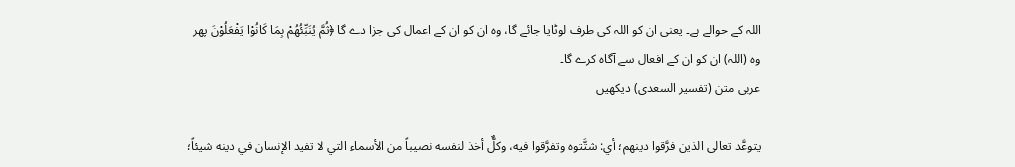اللہ کے حوالے ہے۔ یعنی ان کو اللہ کی طرف لوٹایا جائے گا، وہ ان کو ان کے اعمال کی جزا دے گا ﴿ثُمَّ یُنَبِّئُهُمْ بِمَا كَانُوْا یَفْعَلُوْنَ پھر وہ (اللہ) ان کو ان کے افعال سے آگاہ کرے گا۔
عربی متن (تفسیر السعدی) دیکھیں

يتوعَّد تعالى الذين فرَّقوا دينهم؛ أي: شتَّتوه وتفرَّقوا فيه، وكلٌّ أخذ لنفسه نصيباً من الأسماء التي لا تفيد الإنسان في دينه شيئاً؛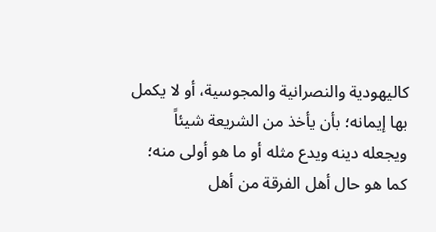كاليهودية والنصرانية والمجوسية، أو لا يكمل بها إيمانه؛ بأن يأخذ من الشريعة شيئاً ويجعله دينه ويدع مثله أو ما هو أولى منه؛ كما هو حال أهل الفرقة من أهل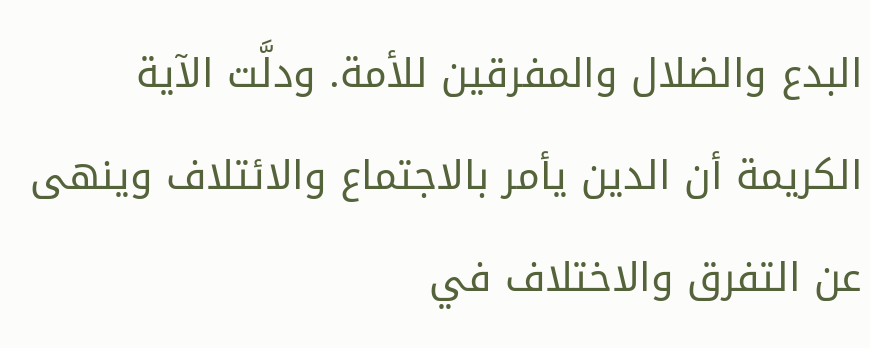البدع والضلال والمفرقين للأمة. ودلَّت الآية الكريمة أن الدين يأمر بالاجتماع والائتلاف وينهى عن التفرق والاختلاف في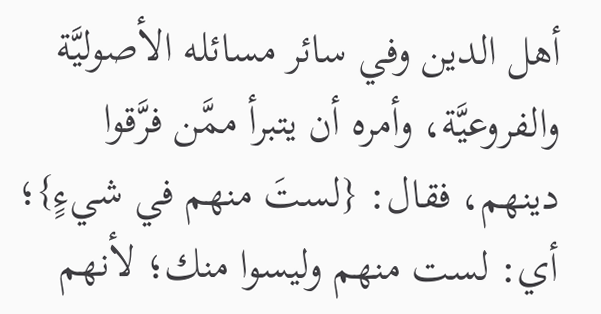أهل الدين وفي سائر مسائله الأصوليَّة والفروعيَّة، وأمره أن يتبرأ ممَّن فرَّقوا دينهم، فقال: {لستَ منهم في شيءٍ}؛ أي: لست منهم وليسوا منك؛ لأنهم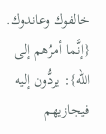خالفوك وعاندوك. {إنَّما أمرُهم إلى الله}: يردُّون إليه فيجازيهم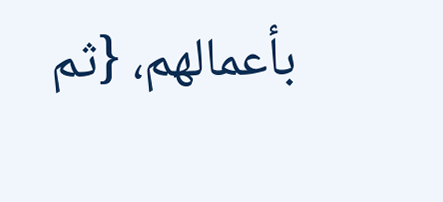بأعمالهم، {ثم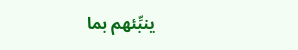ينبِّئهم بما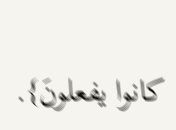كانوا يفعلونَ}.